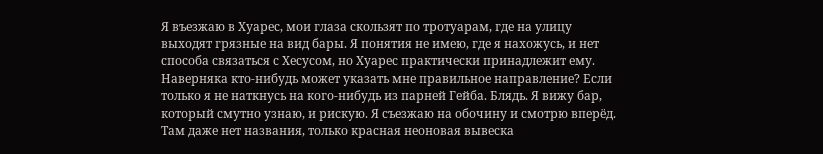Я въезжаю в Хуарес, мои глаза скользят по тротуарам, где на улицу выходят грязные на вид бары. Я понятия не имею, где я нахожусь, и нет способа связаться с Хесусом, но Хуарес практически принадлежит ему. Наверняка кто-нибудь может указать мне правильное направление? Если только я не наткнусь на кого-нибудь из парней Гейба. Блядь. Я вижу бар, который смутно узнаю, и рискую. Я съезжаю на обочину и смотрю вперёд. Там даже нет названия, только красная неоновая вывеска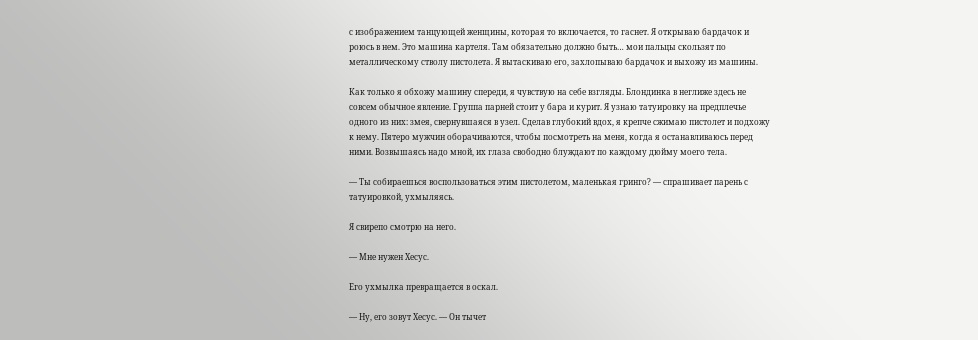с изображением танцующей женщины, которая то включается, то гаснет. Я открываю бардачок и роюсь в нем. Это машина картеля. Там обязательно должно быть… мои пальцы скользят по металлическому стволу пистолета. Я вытаскиваю его, захлопываю бардачок и выхожу из машины.

Как только я обхожу машину спереди, я чувствую на себе взгляды. Блондинка в неглиже здесь не совсем обычное явление. Группа парней стоит у бара и курит. Я узнаю татуировку на предплечье одного из них: змея, свернувшаяся в узел. Сделав глубокий вдох, я крепче сжимаю пистолет и подхожу к нему. Пятеро мужчин оборачиваются, чтобы посмотреть на меня, когда я останавливаюсь перед ними. Возвышаясь надо мной, их глаза свободно блуждают по каждому дюйму моего тела.

— Ты собираешься воспользоваться этим пистолетом, маленькая гринго? — спрашивает парень с татуировкой, ухмыляясь.

Я свирепо смотрю на него.

— Мне нужен Хесус.

Его ухмылка превращается в оскал.

— Ну, его зовут Хесус. — Он тычет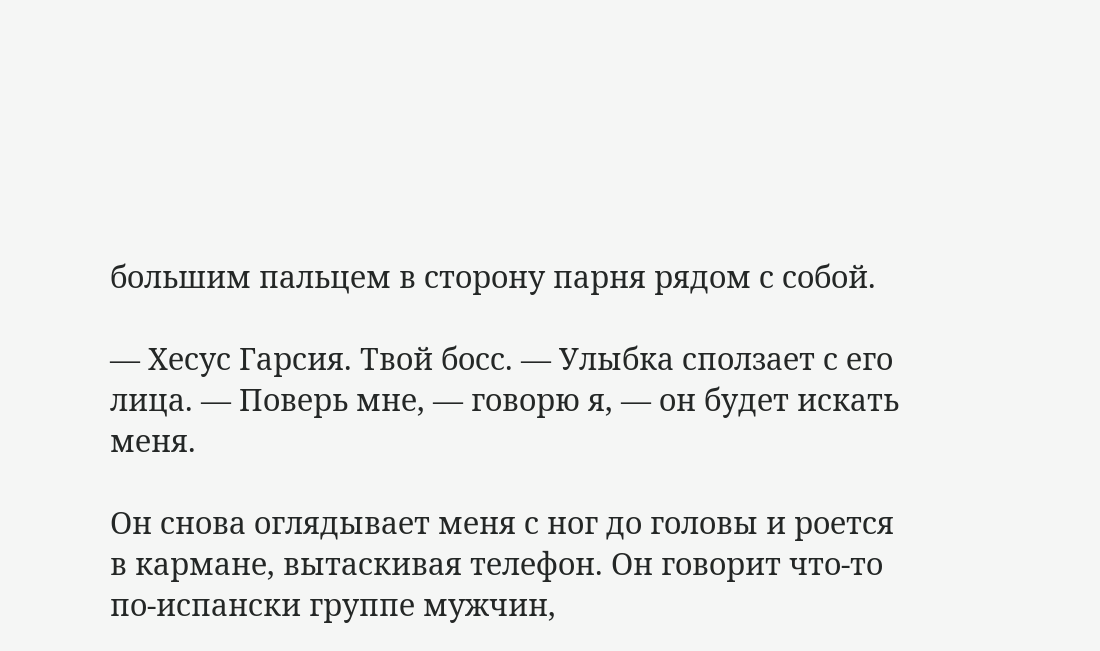большим пальцем в сторону парня рядом с собой.

— Хесус Гарсия. Твой босс. — Улыбка сползает с его лица. — Поверь мне, — говорю я, — он будет искать меня.

Он снова оглядывает меня с ног до головы и роется в кармане, вытаскивая телефон. Он говорит что-то по-испански группе мужчин,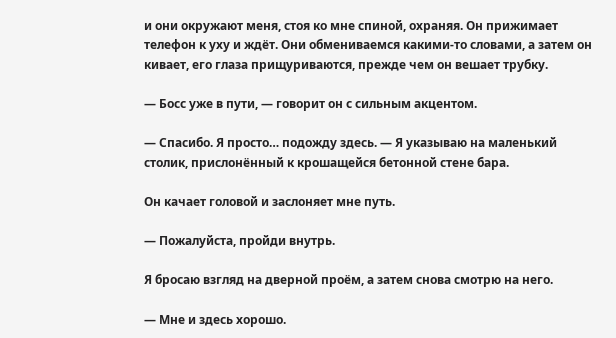и они окружают меня, стоя ко мне спиной, охраняя. Он прижимает телефон к уху и ждёт. Они обмениваемся какими-то словами, а затем он кивает, его глаза прищуриваются, прежде чем он вешает трубку.

— Босс уже в пути, — говорит он с сильным акцентом.

— Спасибо. Я просто… подожду здесь. — Я указываю на маленький столик, прислонённый к крошащейся бетонной стене бара.

Он качает головой и заслоняет мне путь.

— Пожалуйста, пройди внутрь.

Я бросаю взгляд на дверной проём, а затем снова смотрю на него.

— Мне и здесь хорошо.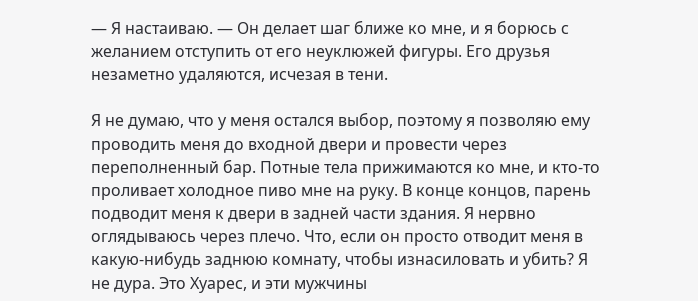— Я настаиваю. — Он делает шаг ближе ко мне, и я борюсь с желанием отступить от его неуклюжей фигуры. Его друзья незаметно удаляются, исчезая в тени.

Я не думаю, что у меня остался выбор, поэтому я позволяю ему проводить меня до входной двери и провести через переполненный бар. Потные тела прижимаются ко мне, и кто-то проливает холодное пиво мне на руку. В конце концов, парень подводит меня к двери в задней части здания. Я нервно оглядываюсь через плечо. Что, если он просто отводит меня в какую-нибудь заднюю комнату, чтобы изнасиловать и убить? Я не дура. Это Хуарес, и эти мужчины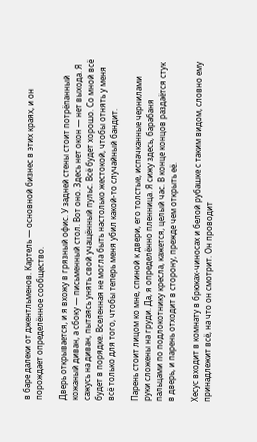в баре далеки от джентльменов. Картель — основной бизнес в этих краях, и он порождает определённое сообщество.

Дверь открывается, и я вхожу в грязный офис. У задней стены стоит потрёпанный кожаный диван, а сбоку — письменный стол. Вот оно. Здесь нет окон — нет выхода. Я сажусь на диван, пытаясь унять свой учащённый пульс. Всё будет хорошо. Со мной всё будет в порядке. Вселенная не могла быть настолько жестокой, чтобы отнять у меня всё только для того, чтобы теперь меня убил какой-то случайный бандит.

Парень стоит лицом ко мне, спиной к двери, его толстые, испачканные чернилами руки сложены на груди. Да, я определённо пленница. Я сижу здесь, барабаня пальцами по подлокотнику кресла, кажется, целый час. В конце концов раздаётся стук в дверь, и парень отходит в сторону, прежде чем открыть её.

Хесус входит в комнату в брюках-чиносах и белой рубашке с таким видом, словно ему принадлежит всё, на что он смотрит. Он проводит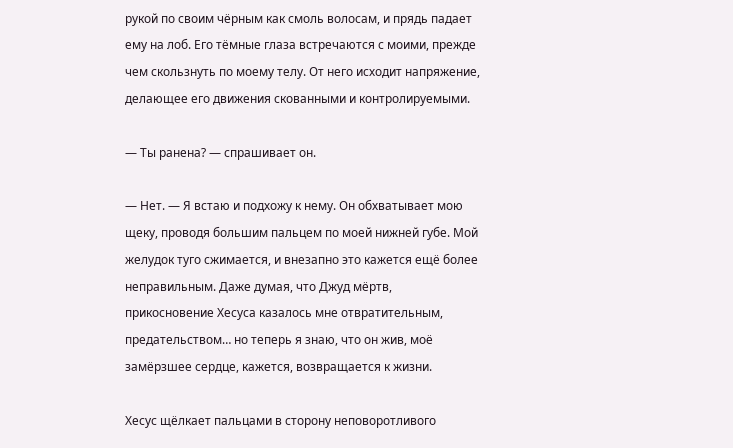рукой по своим чёрным как смоль волосам, и прядь падает ему на лоб. Его тёмные глаза встречаются с моими, прежде чем скользнуть по моему телу. От него исходит напряжение, делающее его движения скованными и контролируемыми.

— Ты ранена? — спрашивает он.

— Нет. — Я встаю и подхожу к нему. Он обхватывает мою щеку, проводя большим пальцем по моей нижней губе. Мой желудок туго сжимается, и внезапно это кажется ещё более неправильным. Даже думая, что Джуд мёртв, прикосновение Хесуса казалось мне отвратительным, предательством… но теперь я знаю, что он жив, моё замёрзшее сердце, кажется, возвращается к жизни.

Хесус щёлкает пальцами в сторону неповоротливого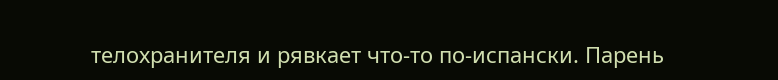телохранителя и рявкает что-то по-испански. Парень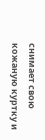снимает свою кожаную куртку и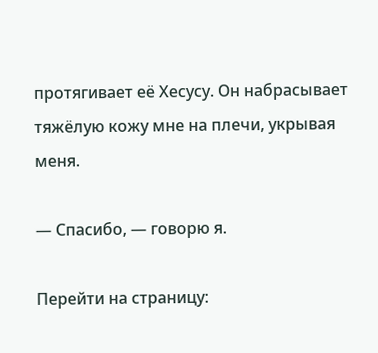протягивает её Хесусу. Он набрасывает тяжёлую кожу мне на плечи, укрывая меня.

— Спасибо, — говорю я.

Перейти на страницу: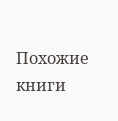Похожие книги